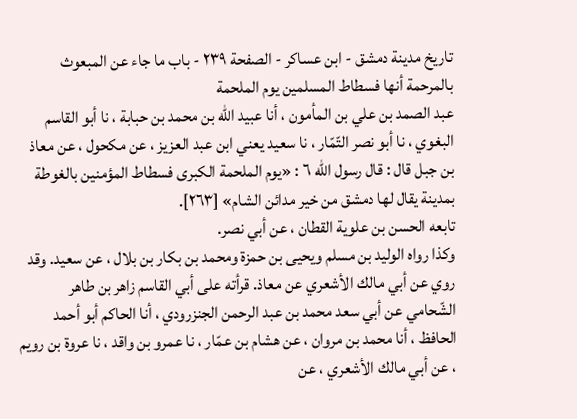تاريخ مدينة دمشق - ابن عساكر - الصفحة ٢٣٩ - باب ما جاء عن المبعوث بالمرحمة أنها فسطاط المسلمين يوم الملحمة
عبد الصمد بن علي بن المأمون ، أنا عبيد الله بن محمد بن حبابة ، نا أبو القاسم البغوي ، نا أبو نصر التّمّار ، نا سعيد يعني ابن عبد العزيز ، عن مكحول ، عن معاذ بن جبل قال : قال رسول الله ٦ : «يوم الملحمة الكبرى فسطاط المؤمنين بالغوطة بمدينة يقال لها دمشق من خير مدائن الشام» [٢٦٣].
تابعه الحسن بن علوية القطان ، عن أبي نصر.
وكذا رواه الوليد بن مسلم ويحيى بن حمزة ومحمد بن بكار بن بلال ، عن سعيد. وقد روي عن أبي مالك الأشعري عن معاذ. قرأته على أبي القاسم زاهر بن طاهر الشّحامي عن أبي سعد محمد بن عبد الرحمن الجنزرودي ، أنا الحاكم أبو أحمد الحافظ ، أنا محمد بن مروان ، عن هشام بن عمّار ، نا عمرو بن واقد ، نا عروة بن رويم ، عن أبي مالك الأشعري ، عن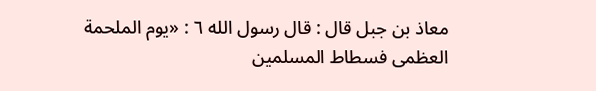معاذ بن جبل قال : قال رسول الله ٦ : «يوم الملحمة العظمى فسطاط المسلمين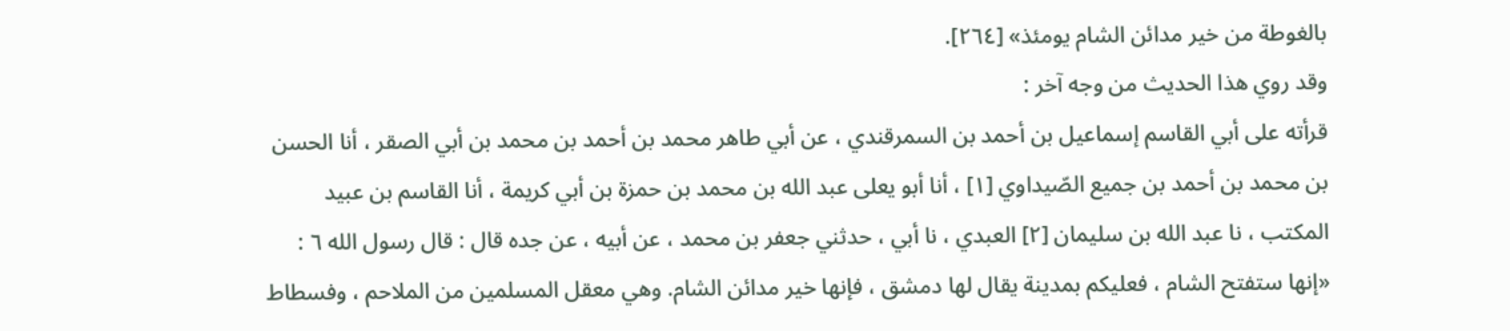بالغوطة من خير مدائن الشام يومئذ» [٢٦٤].
وقد روي هذا الحديث من وجه آخر :
قرأته على أبي القاسم إسماعيل بن أحمد بن السمرقندي ، عن أبي طاهر محمد بن أحمد بن محمد بن أبي الصقر ، أنا الحسن بن محمد بن أحمد بن جميع الصّيداوي [١] ، أنا أبو يعلى عبد الله بن محمد بن حمزة بن أبي كريمة ، أنا القاسم بن عبيد المكتب ، نا عبد الله بن سليمان [٢] العبدي ، نا أبي ، حدثني جعفر بن محمد ، عن أبيه ، عن جده قال : قال رسول الله ٦ : «إنها ستفتح الشام ، فعليكم بمدينة يقال لها دمشق ، فإنها خير مدائن الشام. وهي معقل المسلمين من الملاحم ، وفسطاط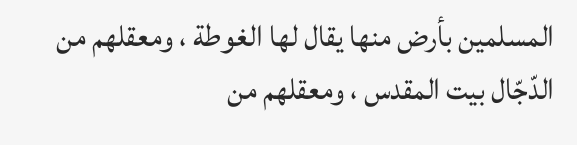المسلمين بأرض منها يقال لها الغوطة ، ومعقلهم من الدّجّال بيت المقدس ، ومعقلهم من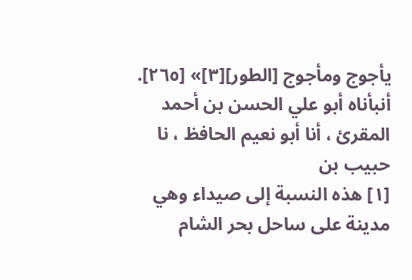يأجوج ومأجوج [الطور][٣]» [٢٦٥].
أنبأناه أبو علي الحسن بن أحمد المقرئ ، أنا أبو نعيم الحافظ ، نا حبيب بن
[١] هذه النسبة إلى صيداء وهي مدينة على ساحل بحر الشام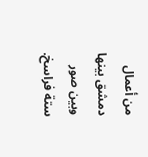من أعمال دمشق بينها وبين صور ستة فراسخ.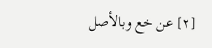[٢] عن خع وبالأصل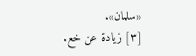«سلمان».
[٣] زيادة عن خع.